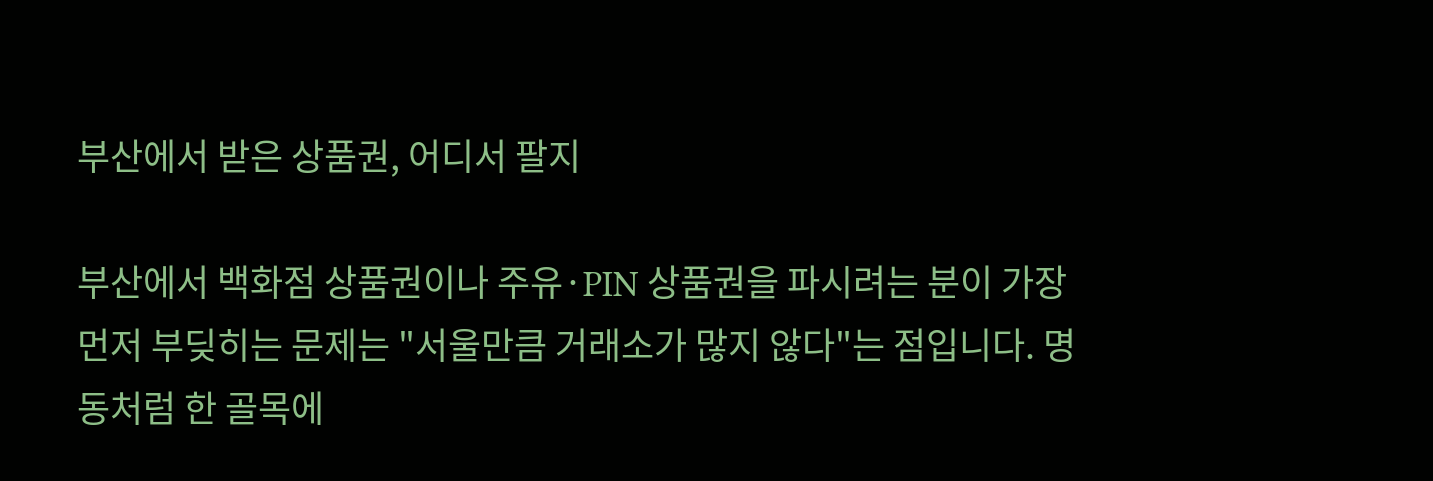부산에서 받은 상품권, 어디서 팔지

부산에서 백화점 상품권이나 주유·PIN 상품권을 파시려는 분이 가장 먼저 부딪히는 문제는 "서울만큼 거래소가 많지 않다"는 점입니다. 명동처럼 한 골목에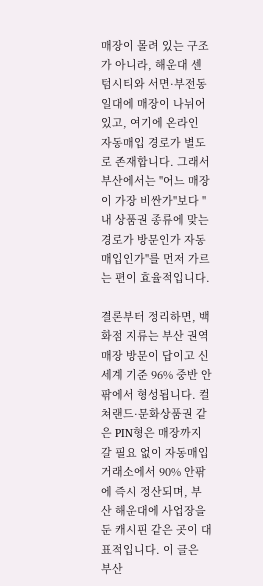매장이 몰려 있는 구조가 아니라, 해운대 센텀시티와 서면·부전동 일대에 매장이 나뉘어 있고, 여기에 온라인 자동매입 경로가 별도로 존재합니다. 그래서 부산에서는 "어느 매장이 가장 비싼가"보다 "내 상품권 종류에 맞는 경로가 방문인가 자동매입인가"를 먼저 가르는 편이 효율적입니다.

결론부터 정리하면, 백화점 지류는 부산 권역 매장 방문이 답이고 신세계 기준 96% 중반 안팎에서 형성됩니다. 컬쳐랜드·문화상품권 같은 PIN형은 매장까지 갈 필요 없이 자동매입 거래소에서 90% 안팎에 즉시 정산되며, 부산 해운대에 사업장을 둔 캐시핀 같은 곳이 대표적입니다. 이 글은 부산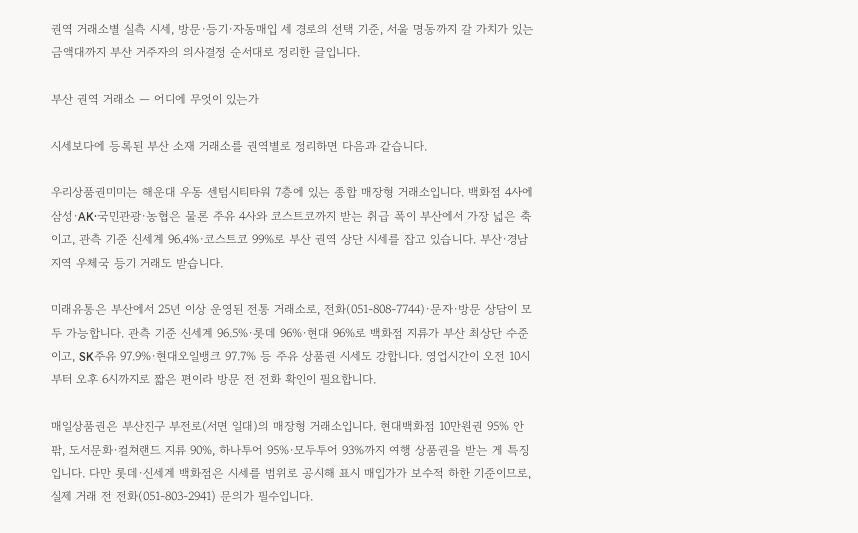권역 거래소별 실측 시세, 방문·등기·자동매입 세 경로의 선택 기준, 서울 명동까지 갈 가치가 있는 금액대까지 부산 거주자의 의사결정 순서대로 정리한 글입니다.

부산 권역 거래소 — 어디에 무엇이 있는가

시세보다에 등록된 부산 소재 거래소를 권역별로 정리하면 다음과 같습니다.

우리상품권미미는 해운대 우동 센텀시티타워 7층에 있는 종합 매장형 거래소입니다. 백화점 4사에 삼성·AK·국민관광·농협은 물론 주유 4사와 코스트코까지 받는 취급 폭이 부산에서 가장 넓은 축이고, 관측 기준 신세계 96.4%·코스트코 99%로 부산 권역 상단 시세를 잡고 있습니다. 부산·경남 지역 우체국 등기 거래도 받습니다.

미래유통은 부산에서 25년 이상 운영된 전통 거래소로, 전화(051-808-7744)·문자·방문 상담이 모두 가능합니다. 관측 기준 신세계 96.5%·롯데 96%·현대 96%로 백화점 지류가 부산 최상단 수준이고, SK주유 97.9%·현대오일뱅크 97.7% 등 주유 상품권 시세도 강합니다. 영업시간이 오전 10시부터 오후 6시까지로 짧은 편이라 방문 전 전화 확인이 필요합니다.

매일상품권은 부산진구 부전로(서면 일대)의 매장형 거래소입니다. 현대백화점 10만원권 95% 안팎, 도서문화·컬쳐랜드 지류 90%, 하나투어 95%·모두투어 93%까지 여행 상품권을 받는 게 특징입니다. 다만 롯데·신세계 백화점은 시세를 범위로 공시해 표시 매입가가 보수적 하한 기준이므로, 실제 거래 전 전화(051-803-2941) 문의가 필수입니다.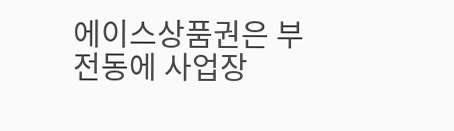에이스상품권은 부전동에 사업장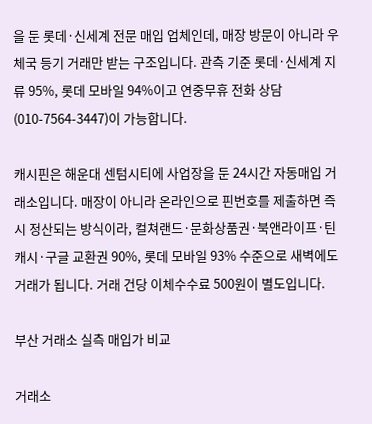을 둔 롯데·신세계 전문 매입 업체인데, 매장 방문이 아니라 우체국 등기 거래만 받는 구조입니다. 관측 기준 롯데·신세계 지류 95%, 롯데 모바일 94%이고 연중무휴 전화 상담(010-7564-3447)이 가능합니다.

캐시핀은 해운대 센텀시티에 사업장을 둔 24시간 자동매입 거래소입니다. 매장이 아니라 온라인으로 핀번호를 제출하면 즉시 정산되는 방식이라, 컬쳐랜드·문화상품권·북앤라이프·틴캐시·구글 교환권 90%, 롯데 모바일 93% 수준으로 새벽에도 거래가 됩니다. 거래 건당 이체수수료 500원이 별도입니다.

부산 거래소 실측 매입가 비교

거래소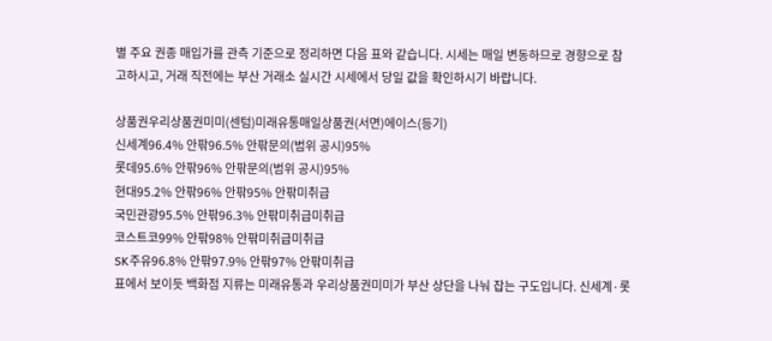별 주요 권종 매입가를 관측 기준으로 정리하면 다음 표와 같습니다. 시세는 매일 변동하므로 경향으로 참고하시고, 거래 직전에는 부산 거래소 실시간 시세에서 당일 값을 확인하시기 바랍니다.

상품권우리상품권미미(센텀)미래유통매일상품권(서면)에이스(등기)
신세계96.4% 안팎96.5% 안팎문의(범위 공시)95%
롯데95.6% 안팎96% 안팎문의(범위 공시)95%
현대95.2% 안팎96% 안팎95% 안팎미취급
국민관광95.5% 안팎96.3% 안팎미취급미취급
코스트코99% 안팎98% 안팎미취급미취급
SK주유96.8% 안팎97.9% 안팎97% 안팎미취급
표에서 보이듯 백화점 지류는 미래유통과 우리상품권미미가 부산 상단을 나눠 잡는 구도입니다. 신세계·롯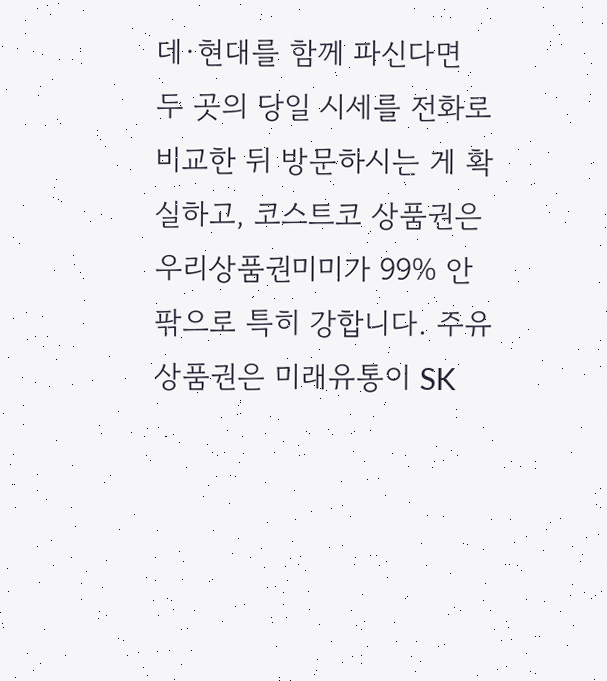데·현대를 함께 파신다면 두 곳의 당일 시세를 전화로 비교한 뒤 방문하시는 게 확실하고, 코스트코 상품권은 우리상품권미미가 99% 안팎으로 특히 강합니다. 주유 상품권은 미래유통이 SK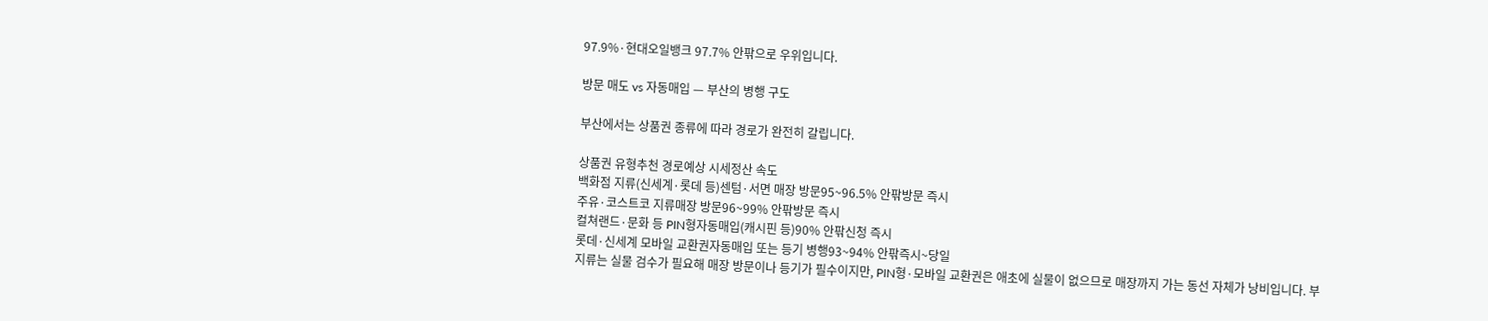97.9%·현대오일뱅크 97.7% 안팎으로 우위입니다.

방문 매도 vs 자동매입 — 부산의 병행 구도

부산에서는 상품권 종류에 따라 경로가 완전히 갈립니다.

상품권 유형추천 경로예상 시세정산 속도
백화점 지류(신세계·롯데 등)센텀·서면 매장 방문95~96.5% 안팎방문 즉시
주유·코스트코 지류매장 방문96~99% 안팎방문 즉시
컬쳐랜드·문화 등 PIN형자동매입(캐시핀 등)90% 안팎신청 즉시
롯데·신세계 모바일 교환권자동매입 또는 등기 병행93~94% 안팎즉시~당일
지류는 실물 검수가 필요해 매장 방문이나 등기가 필수이지만, PIN형·모바일 교환권은 애초에 실물이 없으므로 매장까지 가는 동선 자체가 낭비입니다. 부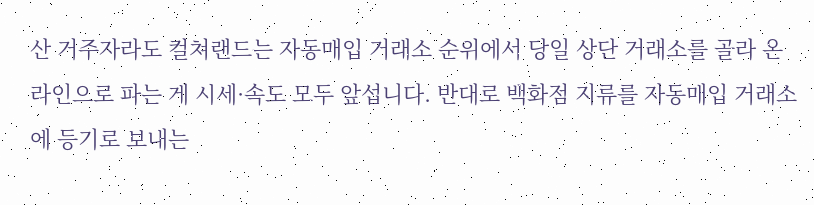산 거주자라도 컬쳐랜드는 자동매입 거래소 순위에서 당일 상단 거래소를 골라 온라인으로 파는 게 시세·속도 모두 앞섭니다. 반대로 백화점 지류를 자동매입 거래소에 등기로 보내는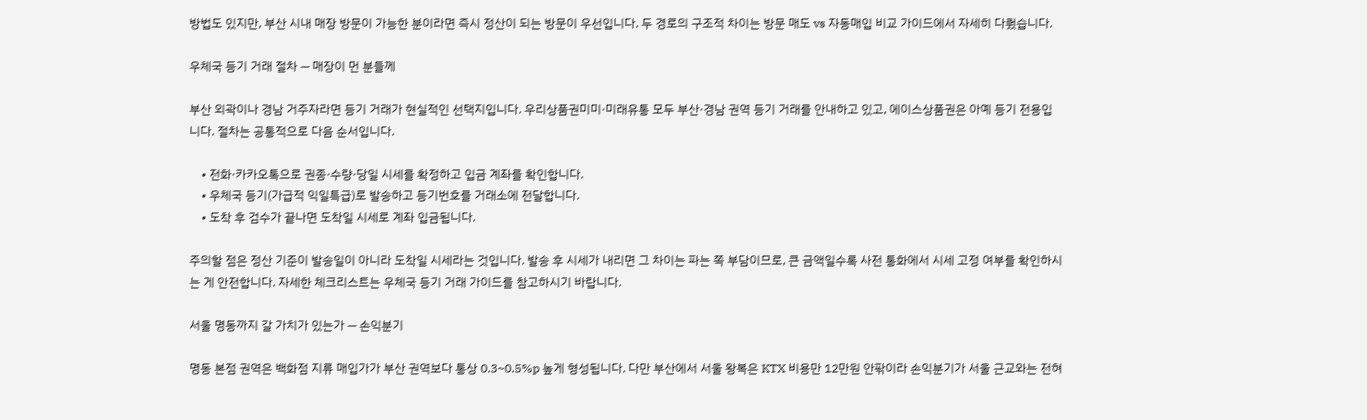방법도 있지만, 부산 시내 매장 방문이 가능한 분이라면 즉시 정산이 되는 방문이 우선입니다. 두 경로의 구조적 차이는 방문 매도 vs 자동매입 비교 가이드에서 자세히 다뤘습니다.

우체국 등기 거래 절차 — 매장이 먼 분들께

부산 외곽이나 경남 거주자라면 등기 거래가 현실적인 선택지입니다. 우리상품권미미·미래유통 모두 부산·경남 권역 등기 거래를 안내하고 있고, 에이스상품권은 아예 등기 전용입니다. 절차는 공통적으로 다음 순서입니다.

    • 전화·카카오톡으로 권종·수량·당일 시세를 확정하고 입금 계좌를 확인합니다.
    • 우체국 등기(가급적 익일특급)로 발송하고 등기번호를 거래소에 전달합니다.
    • 도착 후 검수가 끝나면 도착일 시세로 계좌 입금됩니다.

주의할 점은 정산 기준이 발송일이 아니라 도착일 시세라는 것입니다. 발송 후 시세가 내리면 그 차이는 파는 쪽 부담이므로, 큰 금액일수록 사전 통화에서 시세 고정 여부를 확인하시는 게 안전합니다. 자세한 체크리스트는 우체국 등기 거래 가이드를 참고하시기 바랍니다.

서울 명동까지 갈 가치가 있는가 — 손익분기

명동 본점 권역은 백화점 지류 매입가가 부산 권역보다 통상 0.3~0.5%p 높게 형성됩니다. 다만 부산에서 서울 왕복은 KTX 비용만 12만원 안팎이라 손익분기가 서울 근교와는 전혀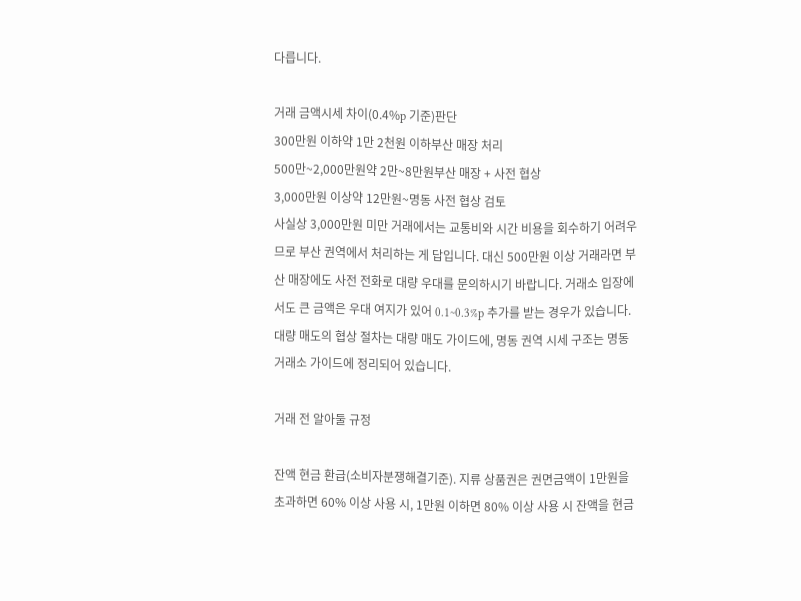다릅니다.

거래 금액시세 차이(0.4%p 기준)판단
300만원 이하약 1만 2천원 이하부산 매장 처리
500만~2,000만원약 2만~8만원부산 매장 + 사전 협상
3,000만원 이상약 12만원~명동 사전 협상 검토
사실상 3,000만원 미만 거래에서는 교통비와 시간 비용을 회수하기 어려우므로 부산 권역에서 처리하는 게 답입니다. 대신 500만원 이상 거래라면 부산 매장에도 사전 전화로 대량 우대를 문의하시기 바랍니다. 거래소 입장에서도 큰 금액은 우대 여지가 있어 0.1~0.3%p 추가를 받는 경우가 있습니다. 대량 매도의 협상 절차는 대량 매도 가이드에, 명동 권역 시세 구조는 명동 거래소 가이드에 정리되어 있습니다.

거래 전 알아둘 규정

잔액 현금 환급(소비자분쟁해결기준). 지류 상품권은 권면금액이 1만원을 초과하면 60% 이상 사용 시, 1만원 이하면 80% 이상 사용 시 잔액을 현금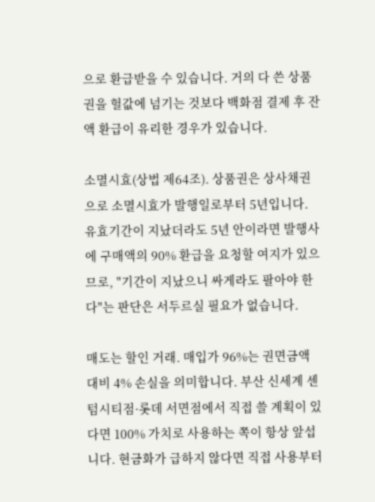으로 환급받을 수 있습니다. 거의 다 쓴 상품권을 헐값에 넘기는 것보다 백화점 결제 후 잔액 환급이 유리한 경우가 있습니다.

소멸시효(상법 제64조). 상품권은 상사채권으로 소멸시효가 발행일로부터 5년입니다. 유효기간이 지났더라도 5년 안이라면 발행사에 구매액의 90% 환급을 요청할 여지가 있으므로, "기간이 지났으니 싸게라도 팔아야 한다"는 판단은 서두르실 필요가 없습니다.

매도는 할인 거래. 매입가 96%는 권면금액 대비 4% 손실을 의미합니다. 부산 신세계 센텀시티점·롯데 서면점에서 직접 쓸 계획이 있다면 100% 가치로 사용하는 쪽이 항상 앞섭니다. 현금화가 급하지 않다면 직접 사용부터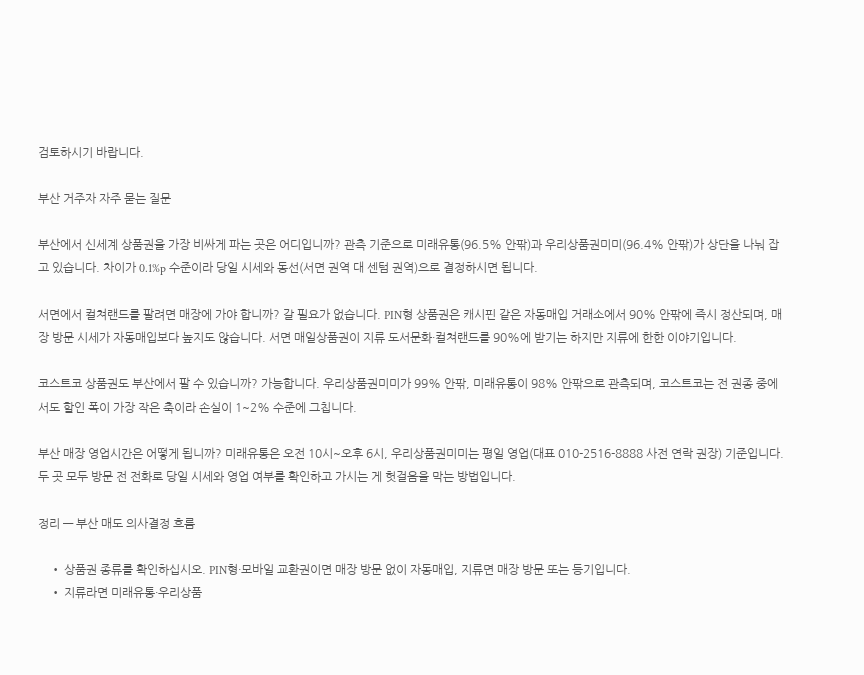검토하시기 바랍니다.

부산 거주자 자주 묻는 질문

부산에서 신세계 상품권을 가장 비싸게 파는 곳은 어디입니까? 관측 기준으로 미래유통(96.5% 안팎)과 우리상품권미미(96.4% 안팎)가 상단을 나눠 잡고 있습니다. 차이가 0.1%p 수준이라 당일 시세와 동선(서면 권역 대 센텀 권역)으로 결정하시면 됩니다.

서면에서 컬쳐랜드를 팔려면 매장에 가야 합니까? 갈 필요가 없습니다. PIN형 상품권은 캐시핀 같은 자동매입 거래소에서 90% 안팎에 즉시 정산되며, 매장 방문 시세가 자동매입보다 높지도 않습니다. 서면 매일상품권이 지류 도서문화·컬쳐랜드를 90%에 받기는 하지만 지류에 한한 이야기입니다.

코스트코 상품권도 부산에서 팔 수 있습니까? 가능합니다. 우리상품권미미가 99% 안팎, 미래유통이 98% 안팎으로 관측되며, 코스트코는 전 권종 중에서도 할인 폭이 가장 작은 축이라 손실이 1~2% 수준에 그칩니다.

부산 매장 영업시간은 어떻게 됩니까? 미래유통은 오전 10시~오후 6시, 우리상품권미미는 평일 영업(대표 010-2516-8888 사전 연락 권장) 기준입니다. 두 곳 모두 방문 전 전화로 당일 시세와 영업 여부를 확인하고 가시는 게 헛걸음을 막는 방법입니다.

정리 — 부산 매도 의사결정 흐름

    • 상품권 종류를 확인하십시오. PIN형·모바일 교환권이면 매장 방문 없이 자동매입, 지류면 매장 방문 또는 등기입니다.
    • 지류라면 미래유통·우리상품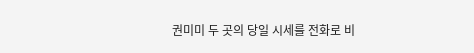권미미 두 곳의 당일 시세를 전화로 비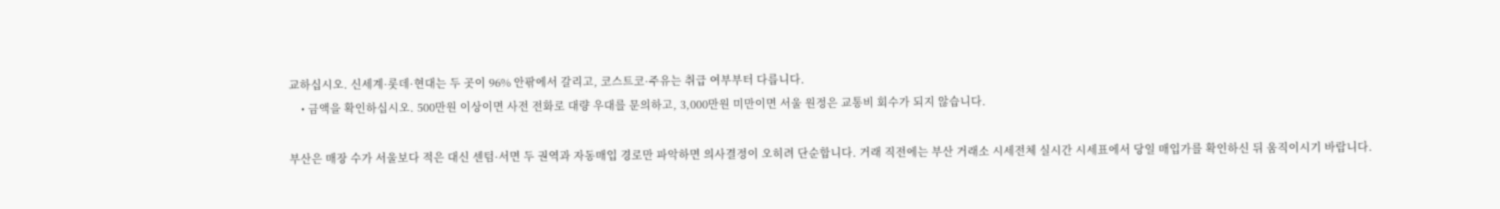교하십시오. 신세계·롯데·현대는 두 곳이 96% 안팎에서 갈리고, 코스트코·주유는 취급 여부부터 다릅니다.
    • 금액을 확인하십시오. 500만원 이상이면 사전 전화로 대량 우대를 문의하고, 3,000만원 미만이면 서울 원정은 교통비 회수가 되지 않습니다.

부산은 매장 수가 서울보다 적은 대신 센텀·서면 두 권역과 자동매입 경로만 파악하면 의사결정이 오히려 단순합니다. 거래 직전에는 부산 거래소 시세전체 실시간 시세표에서 당일 매입가를 확인하신 뒤 움직이시기 바랍니다.